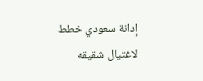إدانة سعودي خطط لاغتيال شقيقه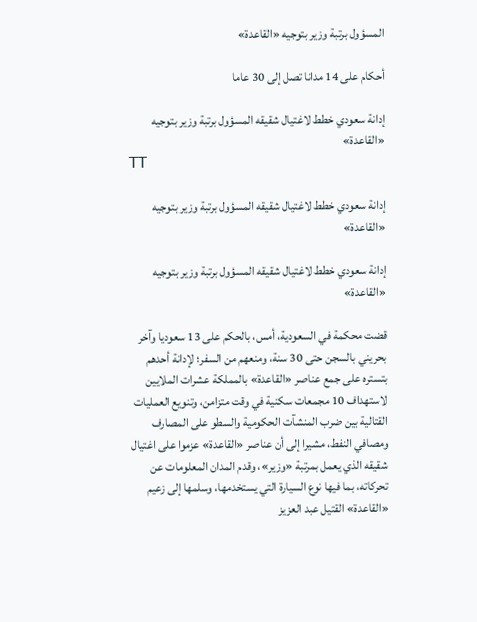المسؤول برتبة وزير بتوجيه «القاعدة»

أحكام على 14 مدانا تصل إلى 30 عاما

إدانة سعودي خطط لاغتيال شقيقه المسؤول برتبة وزير بتوجيه «القاعدة»
TT

إدانة سعودي خطط لاغتيال شقيقه المسؤول برتبة وزير بتوجيه «القاعدة»

إدانة سعودي خطط لاغتيال شقيقه المسؤول برتبة وزير بتوجيه «القاعدة»

قضت محكمة في السعودية، أمس، بالحكم على 13 سعوديا وآخر بحريني بالسجن حتى 30 سنة، ومنعهم من السفر؛ لإدانة أحدهم بتستره على جمع عناصر «القاعدة» بالمملكة عشرات الملايين لاستهداف 10 مجمعات سكنية في وقت متزامن، وتنويع العمليات القتالية بين ضرب المنشآت الحكومية والسطو على المصارف ومصافي النفط، مشيرا إلى أن عناصر «القاعدة» عزموا على اغتيال شقيقه الذي يعمل بمرتبة «وزير»، وقدم المدان المعلومات عن تحركاته، بما فيها نوع السيارة التي يستخدمها، وسلمها إلى زعيم «القاعدة» القتيل عبد العزيز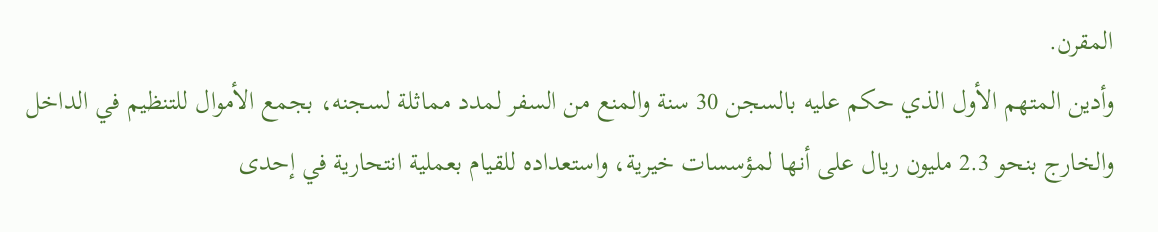المقرن.
وأدين المتهم الأول الذي حكم عليه بالسجن 30 سنة والمنع من السفر لمدد مماثلة لسجنه، بجمع الأموال للتنظيم في الداخل والخارج بنحو 2.3 مليون ريال على أنها لمؤسسات خيرية، واستعداده للقيام بعملية انتحارية في إحدى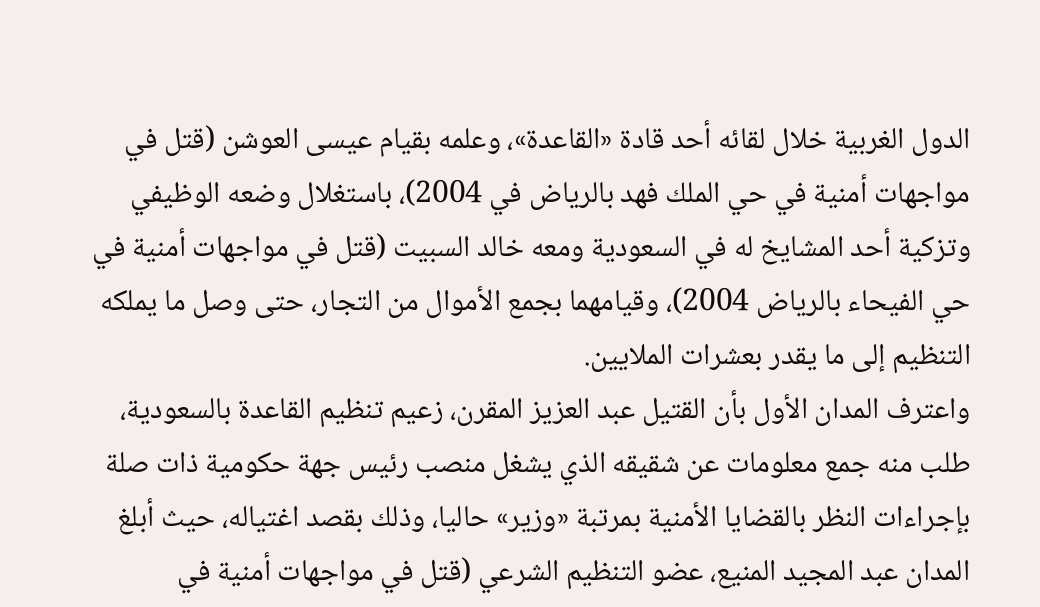الدول الغربية خلال لقائه أحد قادة «القاعدة»، وعلمه بقيام عيسى العوشن (قتل في مواجهات أمنية في حي الملك فهد بالرياض في 2004)، باستغلال وضعه الوظيفي وتزكية أحد المشايخ له في السعودية ومعه خالد السبيت (قتل في مواجهات أمنية في حي الفيحاء بالرياض 2004)، وقيامهما بجمع الأموال من التجار، حتى وصل ما يملكه التنظيم إلى ما يقدر بعشرات الملايين.
واعترف المدان الأول بأن القتيل عبد العزيز المقرن، زعيم تنظيم القاعدة بالسعودية، طلب منه جمع معلومات عن شقيقه الذي يشغل منصب رئيس جهة حكومية ذات صلة بإجراءات النظر بالقضايا الأمنية بمرتبة «وزير» حاليا، وذلك بقصد اغتياله، حيث أبلغ المدان عبد المجيد المنيع، عضو التنظيم الشرعي (قتل في مواجهات أمنية في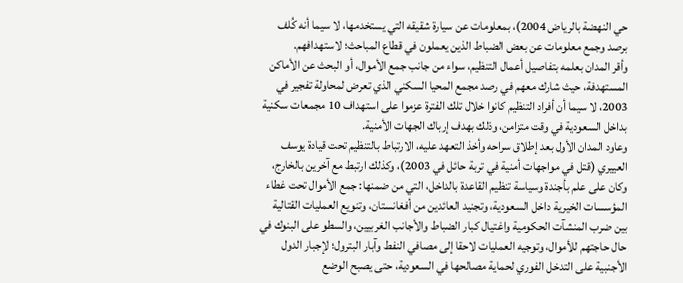حي النهضة بالرياض 2004)، بمعلومات عن سيارة شقيقه التي يستخدمها، لا سيما أنه كُلف برصد وجمع معلومات عن بعض الضباط الذين يعملون في قطاع المباحث؛ لاستهدافهم.
وأقر المدان بعلمه بتفاصيل أعمال التنظيم، سواء من جانب جمع الأموال، أو البحث عن الأماكن المستهدفة، حيث شارك معهم في رصد مجمع المحيا السكني الذي تعرض لمحاولة تفجير في 2003، لا سيما أن أفراد التنظيم كانوا خلال تلك الفترة عزموا على استهداف 10 مجمعات سكنية بداخل السعودية في وقت متزامن، وذلك بهدف إرباك الجهات الأمنية.
وعاود المدان الأول بعد إطلاق سراحه وأخذ التعهد عليه، الارتباط بالتنظيم تحت قيادة يوسف العييري (قتل في مواجهات أمنية في تربة حائل في 2003)، وكذلك ارتبط مع آخرين بالخارج، وكان على علم بأجندة وسياسة تنظيم القاعدة بالداخل، التي من ضمنها: جمع الأموال تحت غطاء المؤسسات الخيرية داخل السعودية، وتجنيد العائدين من أفغانستان، وتنويع العمليات القتالية بين ضرب المنشآت الحكومية واغتيال كبار الضباط والأجانب الغربيين، والسطو على البنوك في حال حاجتهم للأموال، وتوجيه العمليات لاحقا إلى مصافي النفط وآبار البترول؛ لإجبار الدول الأجنبية على التدخل الفوري لحماية مصالحها في السعودية، حتى يصبح الوضع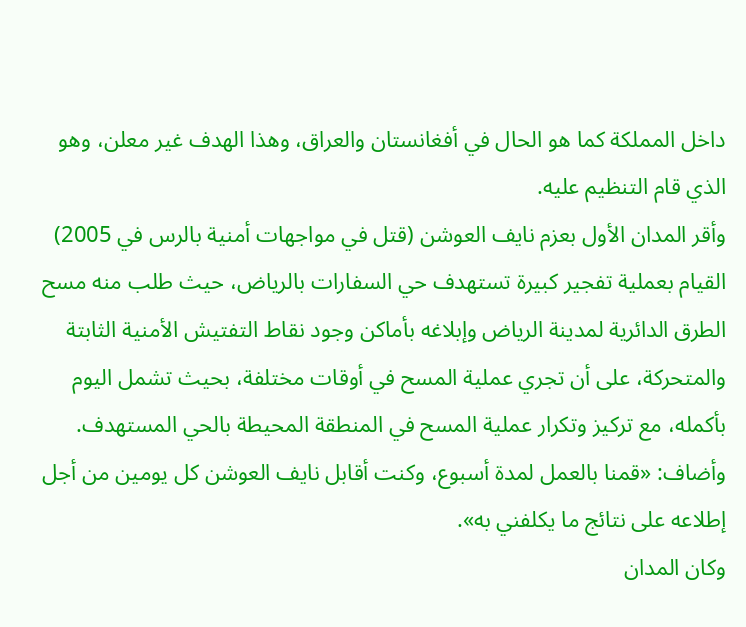داخل المملكة كما هو الحال في أفغانستان والعراق، وهذا الهدف غير معلن، وهو الذي قام التنظيم عليه.
وأقر المدان الأول بعزم نايف العوشن (قتل في مواجهات أمنية بالرس في 2005) القيام بعملية تفجير كبيرة تستهدف حي السفارات بالرياض، حيث طلب منه مسح الطرق الدائرية لمدينة الرياض وإبلاغه بأماكن وجود نقاط التفتيش الأمنية الثابتة والمتحركة، على أن تجري عملية المسح في أوقات مختلفة، بحيث تشمل اليوم بأكمله، مع تركيز وتكرار عملية المسح في المنطقة المحيطة بالحي المستهدف.
وأضاف: «قمنا بالعمل لمدة أسبوع، وكنت أقابل نايف العوشن كل يومين من أجل إطلاعه على نتائج ما يكلفني به».
وكان المدان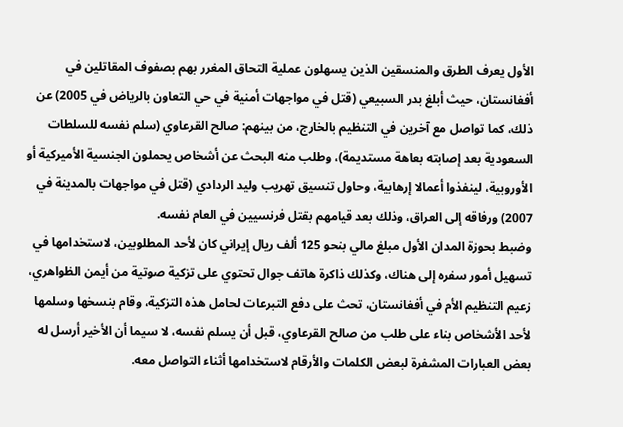الأول يعرف الطرق والمنسقين الذين يسهلون عملية التحاق المغرر بهم بصفوف المقاتلين في أفغانستان، حيث أبلغ بدر السبيعي (قتل في مواجهات أمنية في حي التعاون بالرياض في 2005) عن ذلك، كما تواصل مع آخرين في التنظيم بالخارج، من بينهم: صالح القرعاوي (سلم نفسه للسلطات السعودية بعد إصابته بعاهة مستديمة)، وطلب منه البحث عن أشخاص يحملون الجنسية الأميركية أو الأوروبية، لينفذوا أعمالا إرهابية، وحاول تنسيق تهريب وليد الردادي (قتل في مواجهات بالمدينة في 2007) ورفاقه إلى العراق، وذلك بعد قيامهم بقتل فرنسيين في العام نفسه.
وضبط بحوزة المدان الأول مبلغ مالي بنحو 125 ألف ريال إيراني كان لأحد المطلوبين، لاستخدامها في تسهيل أمور سفره إلى هناك، وكذلك ذاكرة هاتف جوال تحتوي على تزكية صوتية من أيمن الظواهري، زعيم التنظيم الأم في أفغانستان، تحث على دفع التبرعات لحامل هذه التزكية، وقام بنسخها وسلمها لأحد الأشخاص بناء على طلب من صالح القرعاوي، قبل أن يسلم نفسه، لا سيما أن الأخير أرسل له بعض العبارات المشفرة لبعض الكلمات والأرقام لاستخدامها أثناء التواصل معه.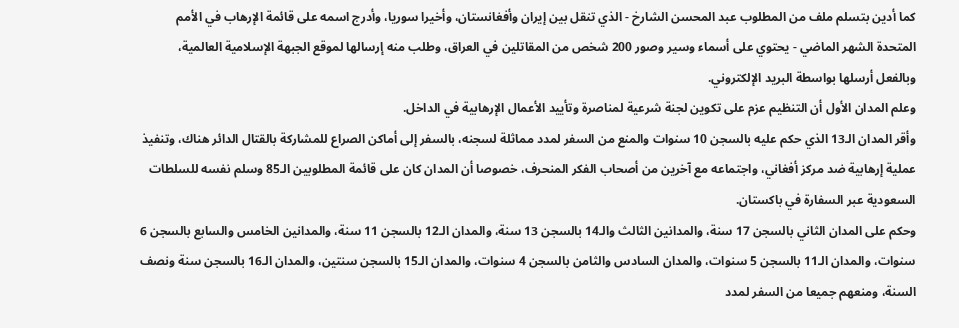كما أدين بتسلم ملف من المطلوب عبد المحسن الشارخ - الذي تنقل بين إيران وأفغانستان، وأخيرا سوريا، وأدرج اسمه على قائمة الإرهاب في الأمم المتحدة الشهر الماضي - يحتوي على أسماء وسير وصور 200 شخص من المقاتلين في العراق، وطلب منه إرسالها لموقع الجبهة الإسلامية العالمية، وبالفعل أرسلها بواسطة البريد الإلكتروني.
وعلم المدان الأول أن التنظيم عزم على تكوين لجنة شرعية لمناصرة وتأييد الأعمال الإرهابية في الداخل.
وأقر المدان الـ13 الذي حكم عليه بالسجن 10 سنوات والمنع من السفر لمدد مماثلة لسجنه، بالسفر إلى أماكن الصراع للمشاركة بالقتال الدائر هناك، وتنفيذ عملية إرهابية ضد مركز أفغاني، واجتماعه مع آخرين من أصحاب الفكر المنحرف، خصوصا أن المدان كان على قائمة المطلوبين الـ85 وسلم نفسه للسلطات السعودية عبر السفارة في باكستان.
وحكم على المدان الثاني بالسجن 17 سنة، والمدانين الثالث والـ14 بالسجن 13 سنة، والمدان الـ12 بالسجن 11 سنة، والمدانين الخامس والسابع بالسجن 6 سنوات، والمدان الـ11 بالسجن 5 سنوات، والمدان السادس والثامن بالسجن 4 سنوات، والمدان الـ15 بالسجن سنتين، والمدان الـ16 بالسجن سنة ونصف السنة، ومنعهم جميعا من السفر لمدد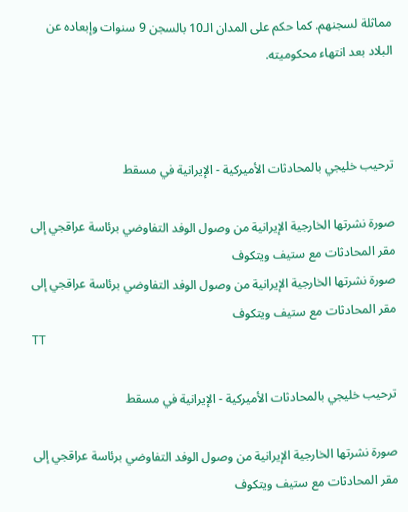مماثلة لسجنهم. كما حكم على المدان الـ10 بالسجن 9 سنوات وإبعاده عن البلاد بعد انتهاء محكوميته.



ترحيب خليجي بالمحادثات الأميركية - الإيرانية في مسقط

صورة نشرتها الخارجية الإيرانية من وصول الوفد التفاوضي برئاسة عراقجي إلى مقر المحادثات مع ستيف ويتكوف
صورة نشرتها الخارجية الإيرانية من وصول الوفد التفاوضي برئاسة عراقجي إلى مقر المحادثات مع ستيف ويتكوف
TT

ترحيب خليجي بالمحادثات الأميركية - الإيرانية في مسقط

صورة نشرتها الخارجية الإيرانية من وصول الوفد التفاوضي برئاسة عراقجي إلى مقر المحادثات مع ستيف ويتكوف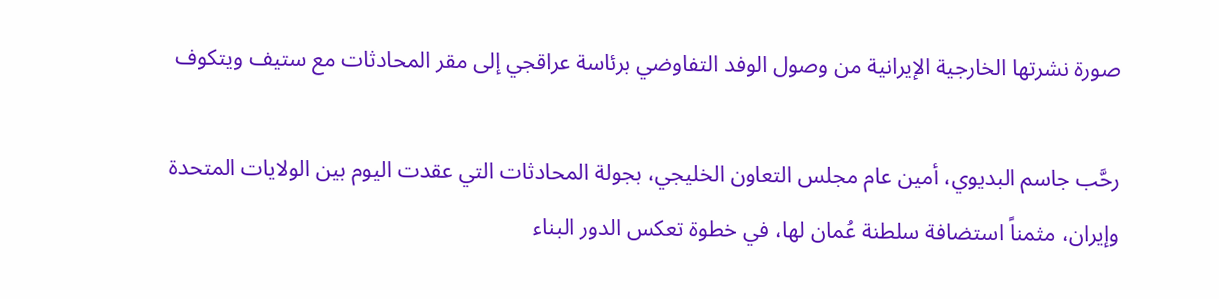صورة نشرتها الخارجية الإيرانية من وصول الوفد التفاوضي برئاسة عراقجي إلى مقر المحادثات مع ستيف ويتكوف

رحَّب جاسم البديوي، أمين عام مجلس التعاون الخليجي، بجولة المحادثات التي عقدت اليوم بين الولايات المتحدة وإيران، مثمناً استضافة سلطنة عُمان لها، في خطوة تعكس الدور البناء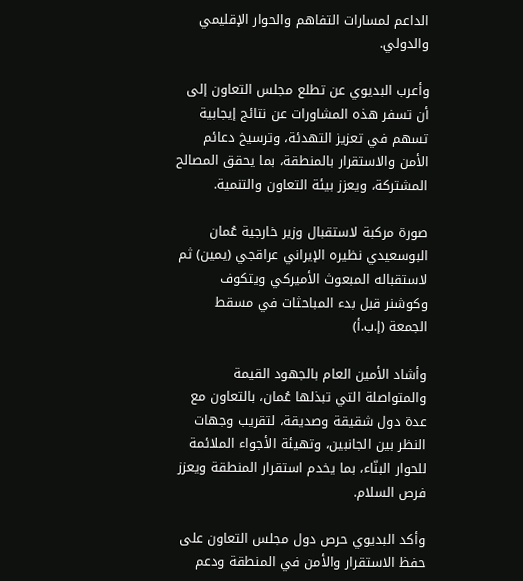الداعم لمسارات التفاهم والحوار الإقليمي والدولي.

وأعرب البديوي عن تطلع مجلس التعاون إلى أن تسفر هذه المشاورات عن نتائج إيجابية تسهم في تعزيز التهدئة، وترسيخ دعائم الأمن والاستقرار بالمنطقة، بما يحقق المصالح المشتركة، ويعزز بيئة التعاون والتنمية.

صورة مركبة لاستقبال وزير خارجية عُمان البوسعيدي نظيره الإيراني عراقجي (يمين) ثم لاستقباله المبعوث الأميركي ويتكوف وكوشنر قبل بدء المباحثات في مسقط الجمعة (إ.ب.أ)

وأشاد الأمين العام بالجهود القيمة والمتواصلة التي تبذلها عُمان، بالتعاون مع عدة دول شقيقة وصديقة، لتقريب وجهات النظر بين الجانبين، وتهيئة الأجواء الملائمة للحوار البنّاء، بما يخدم استقرار المنطقة ويعزز فرص السلام.

وأكد البديوي حرص دول مجلس التعاون على حفظ الاستقرار والأمن في المنطقة ودعم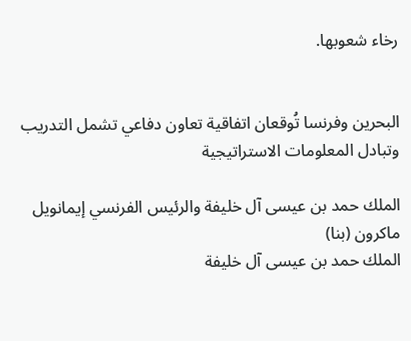رخاء شعوبها.


البحرين وفرنسا تُوقعان اتفاقية تعاون دفاعي تشمل التدريب وتبادل المعلومات الاستراتيجية

الملك حمد بن عيسى آل خليفة والرئيس الفرنسي إيمانويل ماكرون (بنا)
الملك حمد بن عيسى آل خليفة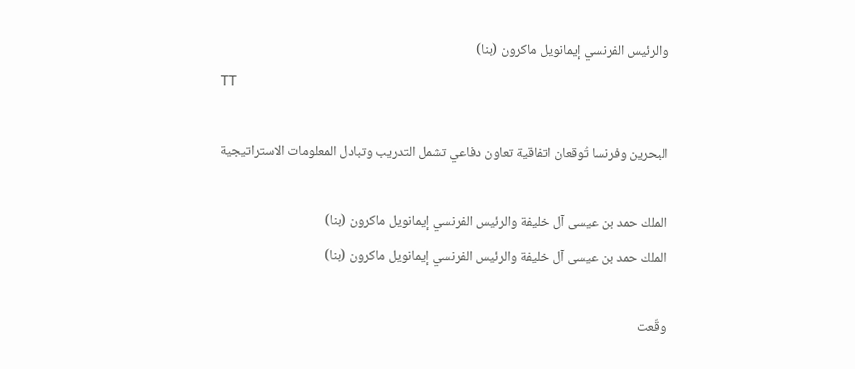والرئيس الفرنسي إيمانويل ماكرون (بنا)
TT

البحرين وفرنسا تُوقعان اتفاقية تعاون دفاعي تشمل التدريب وتبادل المعلومات الاستراتيجية

الملك حمد بن عيسى آل خليفة والرئيس الفرنسي إيمانويل ماكرون (بنا)
الملك حمد بن عيسى آل خليفة والرئيس الفرنسي إيمانويل ماكرون (بنا)

وقّعت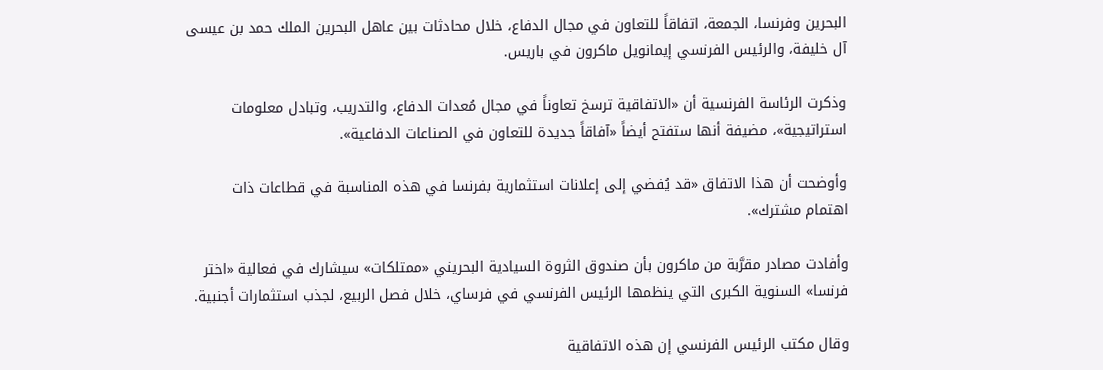البحرين وفرنسا، الجمعة، اتفاقاً للتعاون في مجال الدفاع، خلال محادثات بين عاهل البحرين الملك حمد بن عيسى آل خليفة، والرئيس الفرنسي إيمانويل ماكرون في باريس.

وذكرت الرئاسة الفرنسية أن «الاتفاقية ترسخ تعاوناً في مجال مُعدات الدفاع، والتدريب، وتبادل معلومات استراتيجية»، مضيفة أنها ستفتح أيضاً «آفاقاً جديدة للتعاون في الصناعات الدفاعية».

وأوضحت أن هذا الاتفاق «قد يُفضي إلى إعلانات استثمارية بفرنسا في هذه المناسبة في قطاعات ذات اهتمام مشترك».

وأفادت مصادر مقرَّبة من ماكرون بأن صندوق الثروة السيادية البحريني «ممتلكات» سيشارك في فعالية «اختر فرنسا» السنوية الكبرى التي ينظمها الرئيس الفرنسي في فرساي، خلال فصل الربيع، لجذب استثمارات أجنبية.

وقال مكتب الرئيس الفرنسي إن هذه الاتفاقية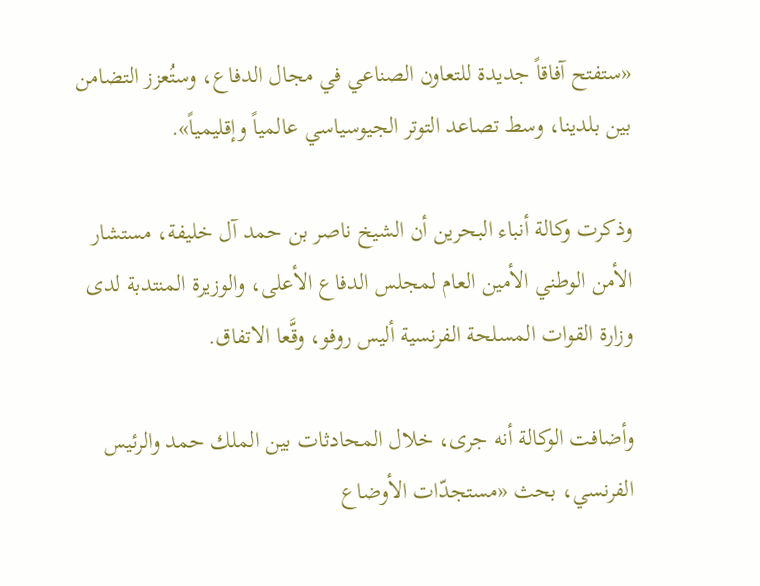«ستفتح آفاقاً جديدة للتعاون الصناعي في مجال الدفاع، وستُعزز التضامن بين بلدينا، وسط تصاعد التوتر الجيوسياسي عالمياً وإقليمياً».

وذكرت وكالة أنباء البحرين أن الشيخ ناصر بن حمد آل خليفة، مستشار الأمن الوطني الأمين العام لمجلس الدفاع الأعلى، والوزيرة المنتدبة لدى وزارة القوات المسلحة الفرنسية أليس روفو، وقَّعا الاتفاق.

وأضافت الوكالة أنه جرى، خلال المحادثات بين الملك حمد والرئيس الفرنسي، بحث «مستجدّات الأوضاع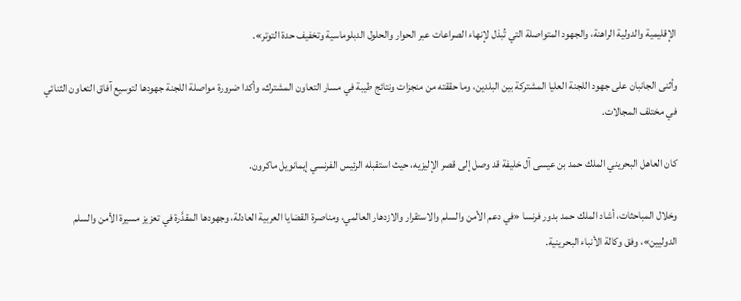الإقليمية والدولية الراهنة، والجهود المتواصلة التي تُبذل لإنهاء الصراعات عبر الحوار والحلول الدبلوماسية وتخفيف حدة التوتر».

وأثنى الجانبان على جهود اللجنة العليا المشتركة بين البلدين، وما حققته من منجزات ونتائج طيبة في مسار التعاون المشترك، وأكدا ضرورة مواصلة اللجنة جهودها لتوسيع آفاق التعاون الثنائي في مختلف المجالات.

كان العاهل البحريني الملك حمد بن عيسى آل خليفة قد وصل إلى قصر الإليزيه، حيث استقبله الرئيس الفرنسي إيمانويل ماكرون.

وخلال المباحثات، أشاد الملك حمد بدور فرنسا «في دعم الأمن والسلم والاستقرار والازدهار العالمي، ومناصرة القضايا العربية العادلة، وجهودها المقدَّرة في تعزيز مسيرة الأمن والسلم الدوليين»، وفق وكالة الأنباء البحرينية.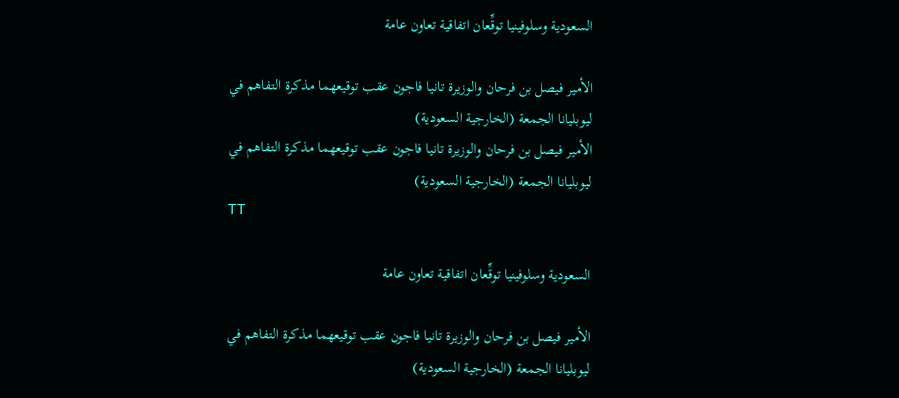السعودية وسلوفينيا توقِّعان اتفاقية تعاون عامة

الأمير فيصل بن فرحان والوزيرة تانيا فاجون عقب توقيعهما مذكرة التفاهم في ليوبليانا الجمعة (الخارجية السعودية)
الأمير فيصل بن فرحان والوزيرة تانيا فاجون عقب توقيعهما مذكرة التفاهم في ليوبليانا الجمعة (الخارجية السعودية)
TT

السعودية وسلوفينيا توقِّعان اتفاقية تعاون عامة

الأمير فيصل بن فرحان والوزيرة تانيا فاجون عقب توقيعهما مذكرة التفاهم في ليوبليانا الجمعة (الخارجية السعودية)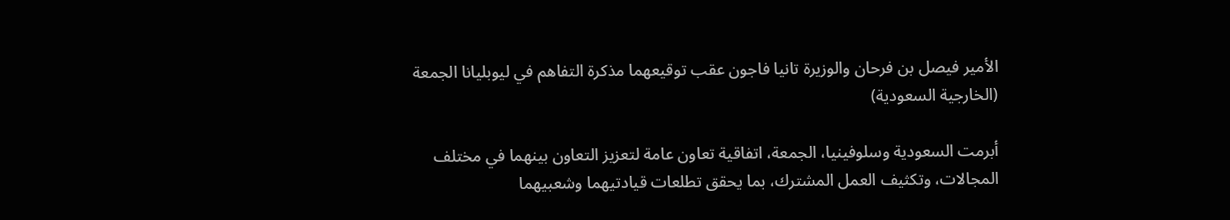الأمير فيصل بن فرحان والوزيرة تانيا فاجون عقب توقيعهما مذكرة التفاهم في ليوبليانا الجمعة (الخارجية السعودية)

أبرمت السعودية وسلوفينيا، الجمعة، اتفاقية تعاون عامة لتعزيز التعاون بينهما في مختلف المجالات، وتكثيف العمل المشترك، بما يحقق تطلعات قيادتيهما وشعبيهما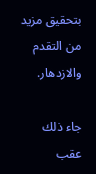بتحقيق مزيد من التقدم والازدهار.

جاء ذلك عقب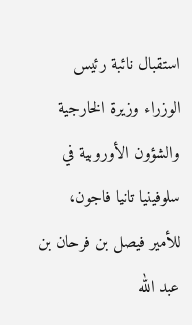استقبال نائبة رئيس الوزراء وزيرة الخارجية والشؤون الأوروبية في سلوفينيا تانيا فاجون، للأمير فيصل بن فرحان بن عبد الله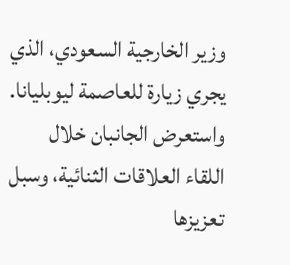وزير الخارجية السعودي، الذي يجري زيارة للعاصمة ليوبليانا. واستعرض الجانبان خلال اللقاء العلاقات الثنائية، وسبل تعزيزها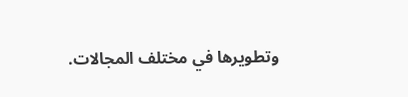وتطويرها في مختلف المجالات.